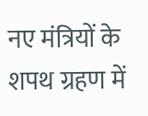नए मंत्रियों के शपथ ग्रहण में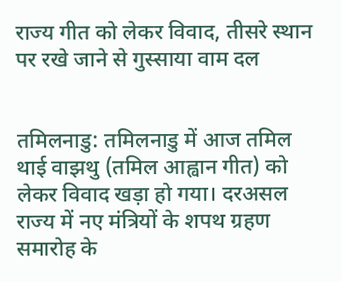राज्य गीत को लेकर विवाद, तीसरे स्थान पर रखे जाने से गुस्साया वाम दल


तमिलनाडु: तमिलनाडु में आज तमिल थाई वाझथु (तमिल आह्वान गीत) को लेकर विवाद खड़ा हो गया। दरअसल राज्य में नए मंत्रियों के शपथ ग्रहण समारोह के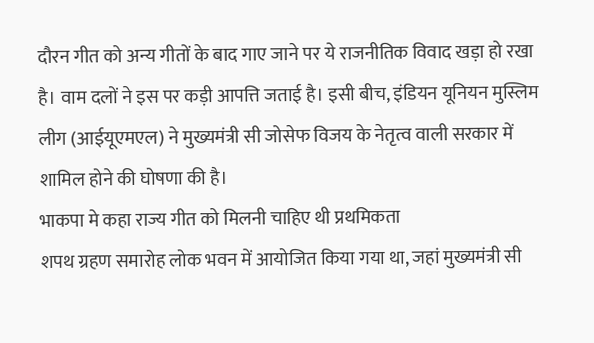दौरन गीत को अन्य गीतों के बाद गाए जाने पर ये राजनीतिक विवाद खड़ा हो रखा है। वाम दलों ने इस पर कड़ी आपत्ति जताई है। इसी बीच, इंडियन यूनियन मुस्लिम लीग (आईयूएमएल) ने मुख्यमंत्री सी जोसेफ विजय के नेतृत्व वाली सरकार में शामिल होने की घोषणा की है।
भाकपा मे कहा राज्य गीत को मिलनी चाहिए थी प्रथमिकता
शपथ ग्रहण समारोह लोक भवन में आयोजित किया गया था, जहां मुख्यमंत्री सी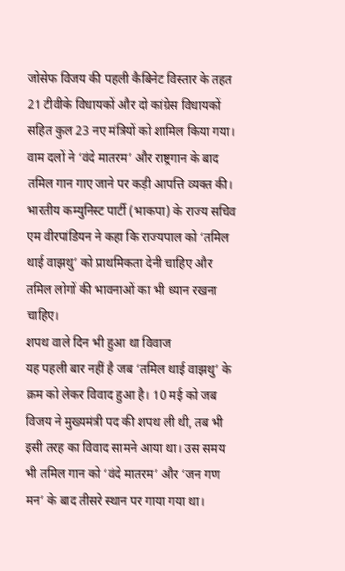जोसेफ विजय की पहली कैबिनेट विस्तार के तहत 21 टीवीके विधायकों और दो कांग्रेस विधायकों सहित कुल 23 नए मंत्रियों को शामिल किया गया। वाम दलों ने ‘वंदे मातरम’ और राष्ट्रगान के बाद तमिल गान गाए जाने पर कड़ी आपत्ति व्यक्त की। भारतीय कम्युनिस्ट पार्टी (भाकपा) के राज्य सचिव एम वीरपांडियन ने कहा कि राज्यपाल को ‘तमिल थाई वाझथु’ को प्राथमिकता देनी चाहिए और तमिल लोगों की भावनाओं का भी ध्यान रखना चाहिए।
शपथ वाले दिन भी हुआ था विवाज
यह पहली बार नहीं है जब ‘तमिल थाई वाझथु’ के क्रम को लेकर विवाद हुआ है। 10 मई को जब विजय ने मुख्यमंत्री पद की शपथ ली थी, तब भी इसी तरह का विवाद सामने आया था। उस समय भी तमिल गान को ‘वंदे मातरम’ और ‘जन गण मन’ के बाद तीसरे स्थान पर गाया गया था।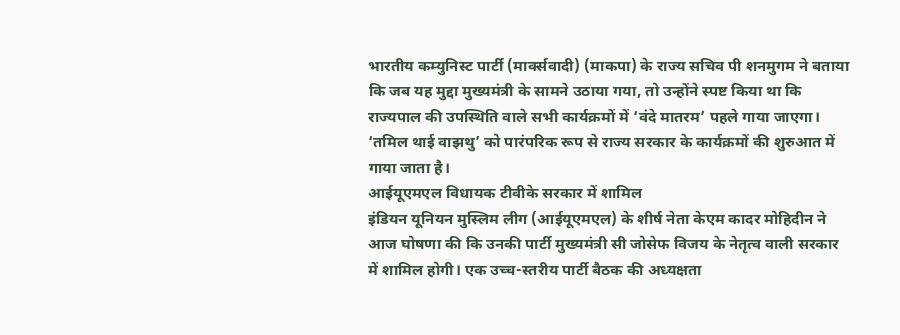भारतीय कम्युनिस्ट पार्टी (मार्क्सवादी) (माकपा) के राज्य सचिव पी शनमुगम ने बताया कि जब यह मुद्दा मुख्यमंत्री के सामने उठाया गया, तो उन्होंने स्पष्ट किया था कि राज्यपाल की उपस्थिति वाले सभी कार्यक्रमों में ‘वंदे मातरम’ पहले गाया जाएगा। ‘तमिल थाई वाझथु’ को पारंपरिक रूप से राज्य सरकार के कार्यक्रमों की शुरुआत में गाया जाता है।
आईयूएमएल विधायक टीवीके सरकार में शामिल
इंडियन यूनियन मुस्लिम लीग (आईयूएमएल) के शीर्ष नेता केएम कादर मोहिदीन ने आज घोषणा की कि उनकी पार्टी मुख्यमंत्री सी जोसेफ विजय के नेतृत्व वाली सरकार में शामिल होगी। एक उच्च-स्तरीय पार्टी बैठक की अध्यक्षता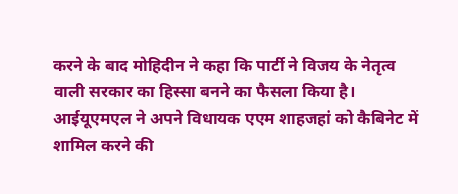करने के बाद मोहिदीन ने कहा कि पार्टी ने विजय के नेतृत्व वाली सरकार का हिस्सा बनने का फैसला किया है। आईयूएमएल ने अपने विधायक एएम शाहजहां को कैबिनेट में शामिल करने की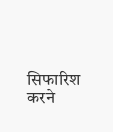सिफारिश करने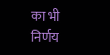का भी निर्णय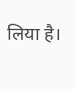लिया है।